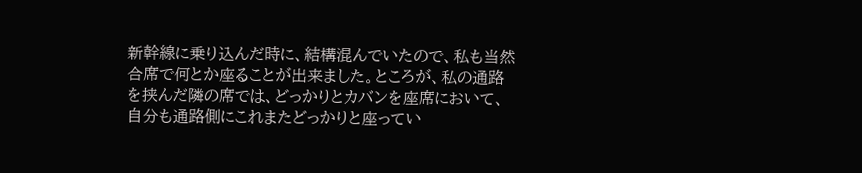新幹線に乗り込んだ時に、結構混んでいたので、私も当然合席で何とか座ることが出来ました。ところが、私の通路を挟んだ隣の席では、どっかりとカバンを座席において、自分も通路側にこれまたどっかりと座ってい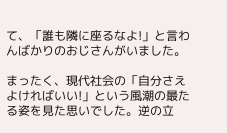て、「誰も隣に座るなよ!」と言わんばかりのおじさんがいました。

まったく、現代社会の「自分さえよければいい!」という風潮の最たる姿を見た思いでした。逆の立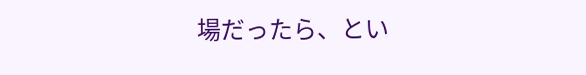場だったら、とい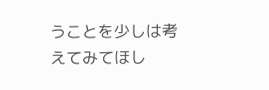うことを少しは考えてみてほし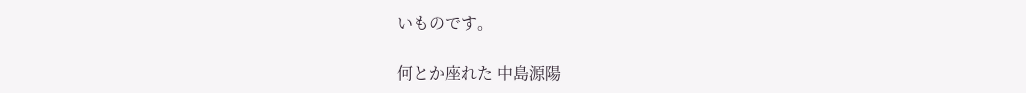いものです。

何とか座れた 中島源陽